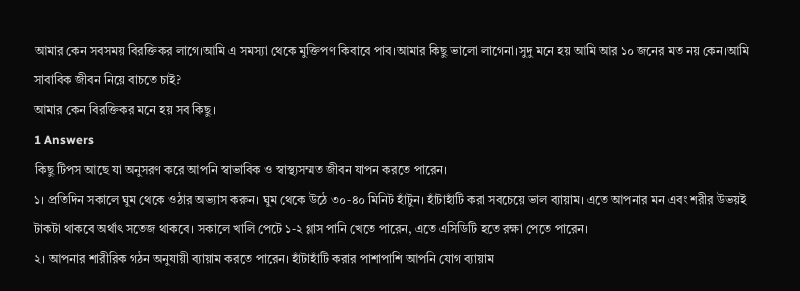আমার কেন সবসময় বিরক্তিকর লাগে।আমি এ সমস্যা থেকে মুক্তিপণ কিবাবে পাব।আমার কিছু ভালো লাগেনা।সুদু মনে হয় আমি আর ১০ জনের মত নয় কেন।আমি সাবাবিক জীবন নিয়ে বাচতে চাই?
আমার কেন বিরক্তিকর মনে হয় সব কিছু।
1 Answers
কিছু টিপস আছে যা অনুসরণ করে আপনি স্বাভাবিক ও স্বাস্থ্যসম্মত জীবন যাপন করতে পারেন।
১। প্রতিদিন সকালে ঘুম থেকে ওঠার অভ্যাস করুন। ঘুম থেকে উঠে ৩০-৪০ মিনিট হাঁটুন। হাঁটাহাঁটি করা সবচেয়ে ভাল ব্যায়াম। এতে আপনার মন এবং শরীর উভয়ই টাকটা থাকবে অর্থাৎ সতেজ থাকবে। সকালে খালি পেটে ১-২ গ্লাস পানি খেতে পারেন, এতে এসিডিটি হতে রক্ষা পেতে পারেন।
২। আপনার শারীরিক গঠন অনুযায়ী ব্যায়াম করতে পারেন। হাঁটাহাঁটি করার পাশাপাশি আপনি যোগ ব্যায়াম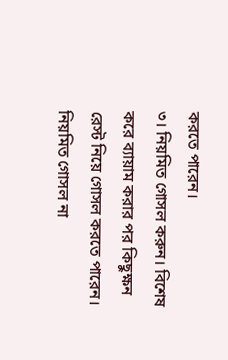করতে পারেন।
৩। নিয়মিত গোসল করুন। বিশেষ করে ব্যায়াম করার পর কিছুক্ষন রেস্ট নিয়ে গোসল করতে পারেন। নিয়মিত গোসল না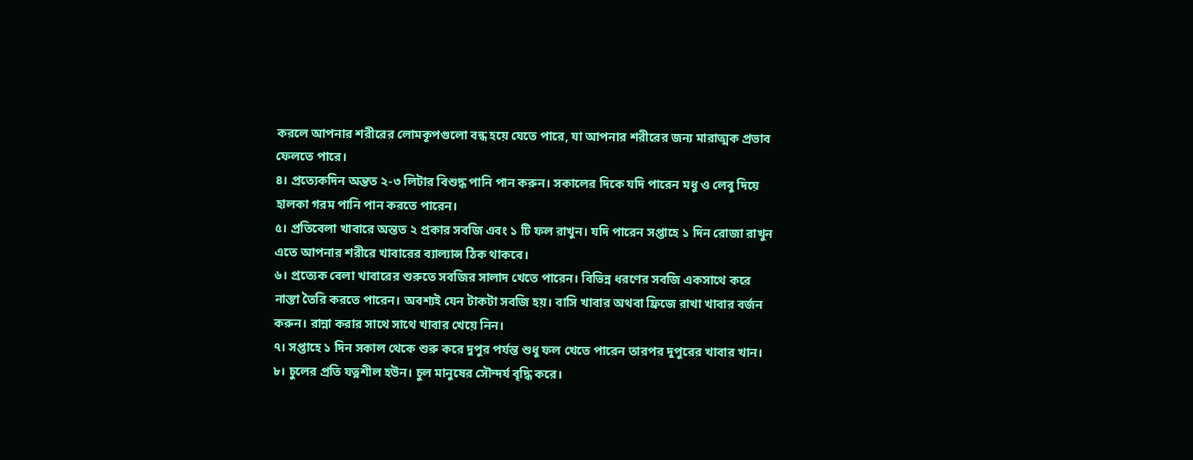করলে আপনার শরীরের লোমকূপগুলো বন্ধ হয়ে যেতে পারে, যা আপনার শরীরের জন্য মারাত্মক প্রভাব ফেলতে পারে।
৪। প্রত্যেকদিন অন্তত ২-৩ লিটার বিশুদ্ধ পানি পান করুন। সকালের দিকে যদি পারেন মধু ও লেবু দিয়ে হালকা গরম পানি পান করতে পারেন।
৫। প্রতিবেলা খাবারে অন্তত ২ প্রকার সবজি এবং ১ টি ফল রাখুন। যদি পারেন সপ্তাহে ১ দিন রোজা রাখুন এতে আপনার শরীরে খাবারের ব্যাল্যান্স ঠিক থাকবে।
৬। প্রত্যেক বেলা খাবারের শুরুতে সবজির সালাদ খেতে পারেন। বিভিন্ন ধরণের সবজি একসাথে করে নাস্তা তৈরি করতে পারেন। অবশ্যই যেন টাকটা সবজি হয়। বাসি খাবার অথবা ফ্রিজে রাখা খাবার বর্জন করুন। রান্না করার সাথে সাথে খাবার খেয়ে নিন।
৭। সপ্তাহে ১ দিন সকাল থেকে শুরু করে দুপুর পর্যন্ত শুধু ফল খেতে পারেন তারপর দুপুরের খাবার খান।
৮। চুলের প্রতি যত্নশীল হউন। চুল মানুষের সৌন্দর্য বৃদ্ধি করে।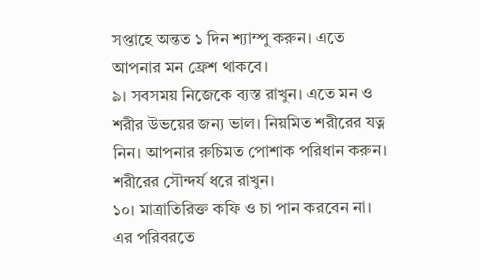সপ্তাহে অন্তত ১ দিন শ্যাম্পু করুন। এতে আপনার মন ফ্রেশ থাকবে।
৯। সবসময় নিজেকে ব্যস্ত রাখুন। এতে মন ও শরীর উভয়ের জন্য ভাল। নিয়মিত শরীরের যত্ন নিন। আপনার রুচিমত পোশাক পরিধান করুন। শরীরের সৌন্দর্য ধরে রাখুন।
১০। মাত্রাতিরিক্ত কফি ও চা পান করবেন না। এর পরিবরতে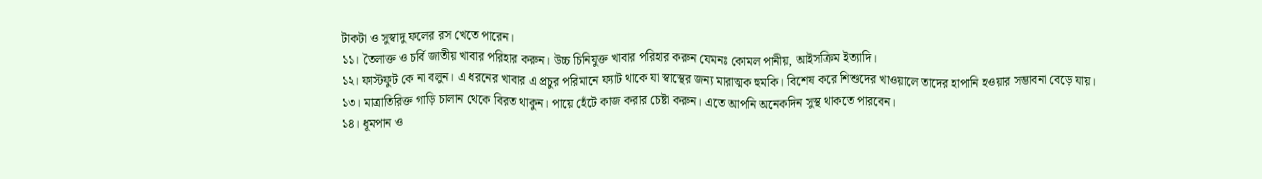টাকটা ও সুস্বাদু ফলের রস খেতে পারেন।
১১। তৈলাক্ত ও চর্বি জাতীয় খাবার পরিহার করুন। উচ্চ চিনিযুক্ত খাবার পরিহার করুন যেমনঃ কোমল পানীয়, আইসক্রিম ইত্যাদি।
১২। ফাস্টফুট কে না বলুন। এ ধরনের খাবার এ প্রচুর পরিমানে ফ্যাট থাকে যা স্বাস্থের জন্য মারাত্মক হুমকি। বিশেষ করে শিশুদের খাওয়ালে তাদের হাপানি হওয়ার সম্ভাবনা বেড়ে যায়।
১৩। মাত্রাতিরিক্ত গাড়ি চালান থেকে বিরত থাকুন। পায়ে হেঁটে কাজ করার চেষ্টা করুন। এতে আপনি অনেকদিন সুস্থ থাকতে পারবেন।
১৪। ধূমপান ও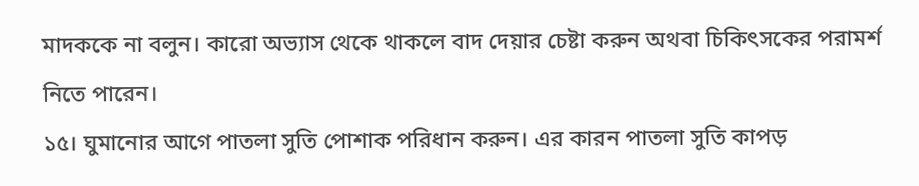মাদককে না বলুন। কারো অভ্যাস থেকে থাকলে বাদ দেয়ার চেষ্টা করুন অথবা চিকিৎসকের পরামর্শ নিতে পারেন।
১৫। ঘুমানোর আগে পাতলা সুতি পোশাক পরিধান করুন। এর কারন পাতলা সুতি কাপড়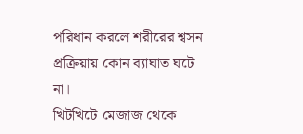পরিধান করলে শরীরের শ্বসন প্রক্রিয়ায় কোন ব্যাঘাত ঘটে না।
খিটখিটে মেজাজ থেকে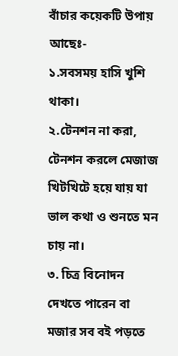বাঁচার কয়েকটি উপায় আছেঃ-
১.সবসময় হাসি খুশি থাকা।
২.টেনশন না করা, টেনশন করলে মেজাজ খিটখিটে হয়ে যায় যা ভাল কথা ও শুনতে মন চায় না।
৩. চিত্র বিনোদন দেখতে পারেন বা মজার সব বই পড়তে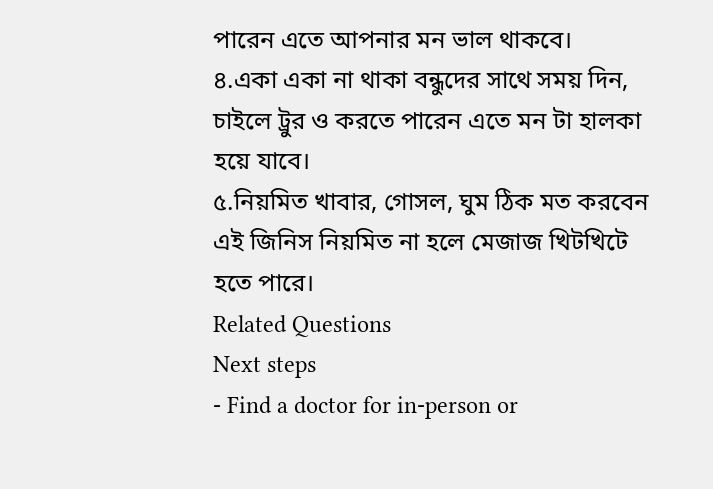পারেন এতে আপনার মন ভাল থাকবে।
৪.একা একা না থাকা বন্ধুদের সাথে সময় দিন, চাইলে ট্রুর ও করতে পারেন এতে মন টা হালকা হয়ে যাবে।
৫.নিয়মিত খাবার, গোসল, ঘুম ঠিক মত করবেন এই জিনিস নিয়মিত না হলে মেজাজ খিটখিটে হতে পারে।
Related Questions
Next steps
- Find a doctor for in-person or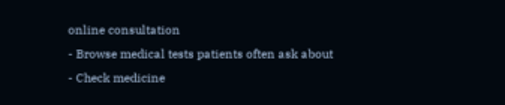online consultation
- Browse medical tests patients often ask about
- Check medicine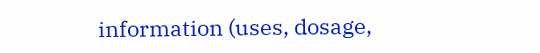information (uses, dosage,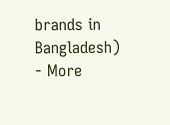brands in Bangladesh)
- More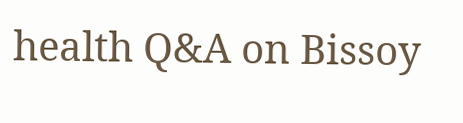health Q&A on Bissoy